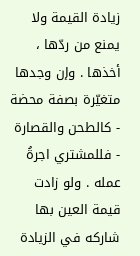زيادة القيمة ولا يمنع من ردّها ، أخذها . وإن وجدها متغيّرة بصفة محضة - كالطحن والقصارة - فللمشتري اجرةُ عمله . ولو زادت قيمة العين بها شاركه في الزيادة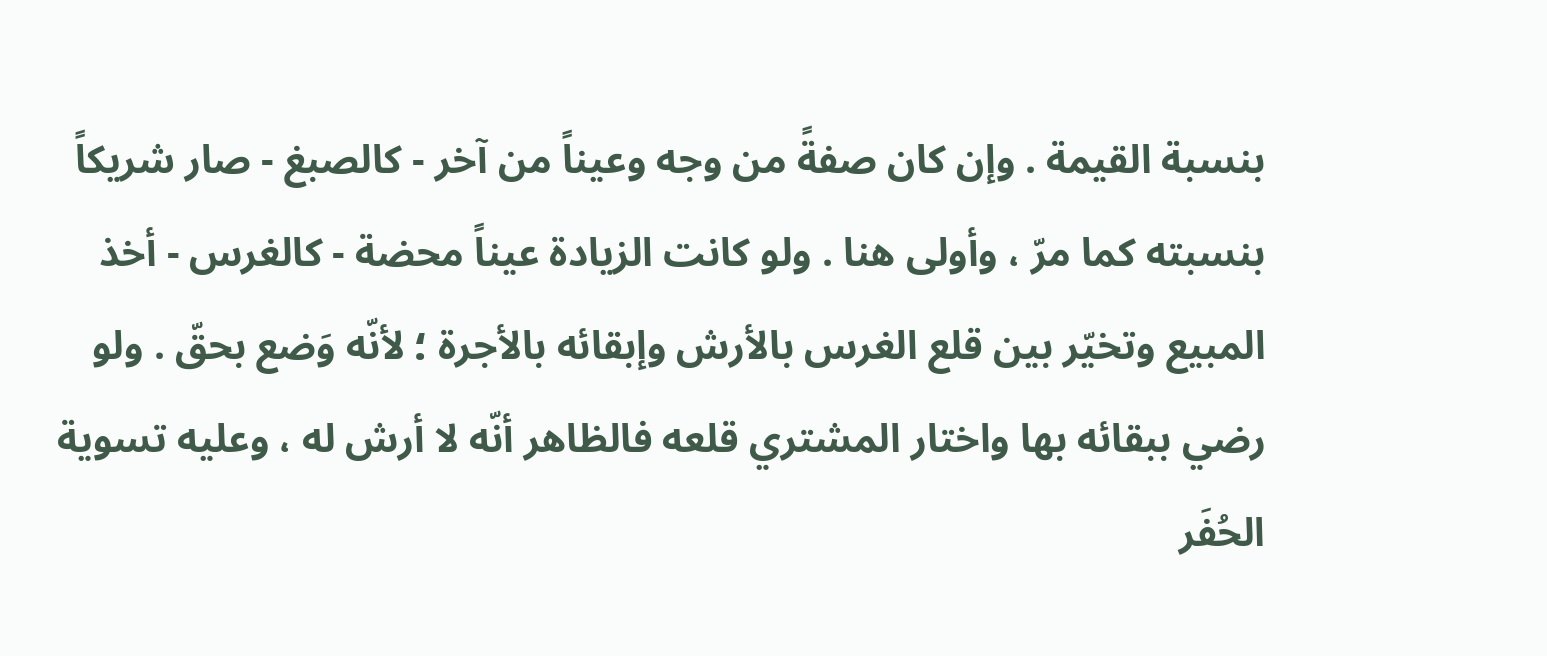بنسبة القيمة . وإن كان صفةً من وجه وعيناً من آخر - كالصبغ - صار شريكاً بنسبته كما مرّ ، وأولى هنا . ولو كانت الزيادة عيناً محضة - كالغرس - أخذ المبيع وتخيّر بين قلع الغرس بالأرش وإبقائه بالأجرة ؛ لأنّه وَضع بحقّ . ولو رضي ببقائه بها واختار المشتري قلعه فالظاهر أنّه لا أرش له ، وعليه تسوية الحُفَر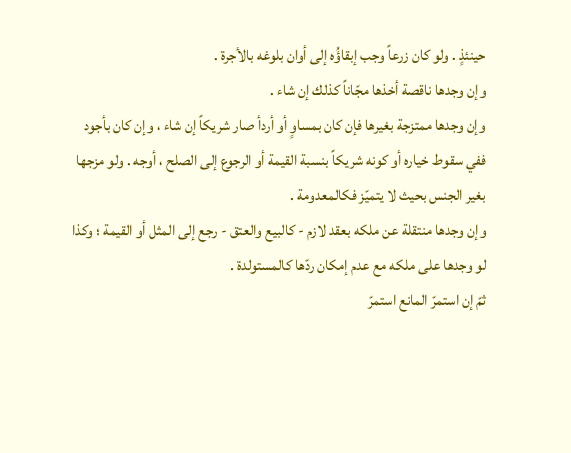حينئذٍ . ولو كان زرعاً وجب إبقاؤُه إلى أوان بلوغه بالأجرة .
وإن وجدها ناقصة أخذها مجّاناً كذلك إن شاء .
وإن وجدها ممتزجة بغيرها فإن كان بمساوٍ أو أردأ صار شريكاً إن شاء ، وإن كان بأجود ففي سقوط خياره أو كونه شريكاً بنسبة القيمة أو الرجوع إلى الصلح ، أوجه . ولو مزجها بغير الجنس بحيث لا يتميّز فكالمعدومة .
وإن وجدها منتقلة عن ملكه بعقد لازم - كالبيع والعتق - رجع إلى المثل أو القيمة ؛ وكذا لو وجدها على ملكه مع عدم إمكان ردّها كالمستولدة .
ثمّ إن استمرّ المانع استمرّ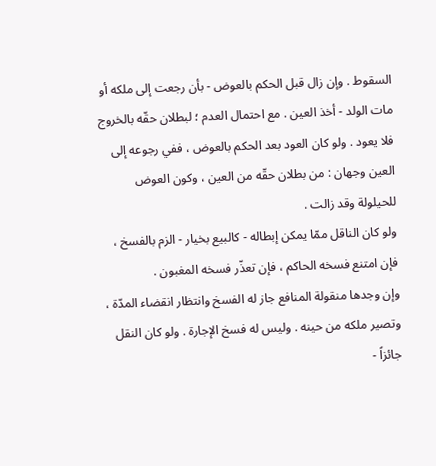السقوط . وإن زال قبل الحكم بالعوض - بأن رجعت إلى ملكه أو مات الولد - أخذ العين . مع احتمال العدم ؛ لبطلان حقّه بالخروج فلا يعود . ولو كان العود بعد الحكم بالعوض ، ففي رجوعه إلى العين وجهان : من بطلان حقّه من العين ، وكون العوض للحيلولة وقد زالت .
ولو كان الناقل ممّا يمكن إبطاله - كالبيع بخيار - الزم بالفسخ ، فإن امتنع فسخه الحاكم ، فإن تعذّر فسخه المغبون .
وإن وجدها منقولة المنافع جاز له الفسخ وانتظار انقضاء المدّة ، وتصير ملكه من حينه . وليس له فسخ الإجارة . ولو كان النقل جائزاً -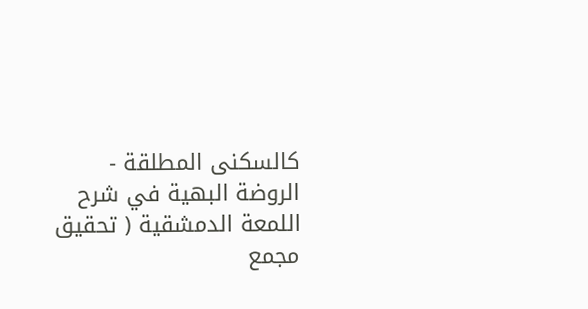كالسكنى المطلقة -
الروضة البهية في شرح اللمعة الدمشقية ( تحقيق مجمع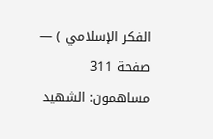الفكر الإسلامي ) — صفحة 311
مساهمون: الشهيد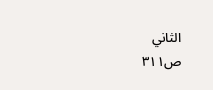الثاني
ص٣١١